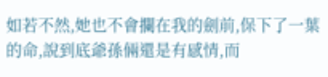如若不然,她也不會攔在我的劍前,保下了一葉的命,說到底爺孫倆還是有感情,而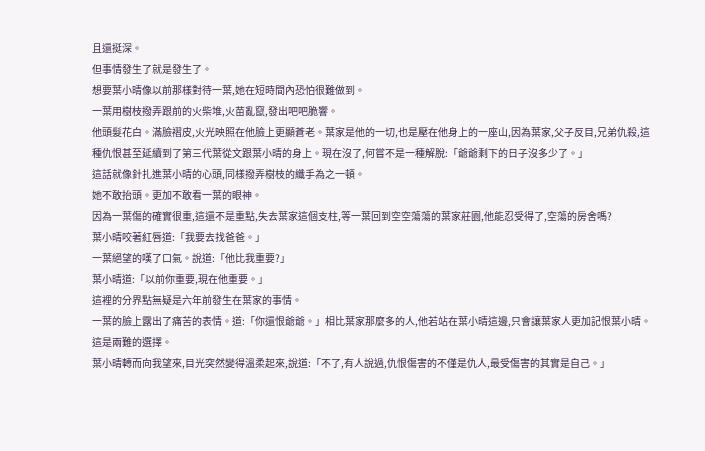且還挺深。
但事情發生了就是發生了。
想要葉小晴像以前那樣對待一葉,她在短時間內恐怕很難做到。
一葉用樹枝撥弄跟前的火柴堆,火苗亂竄,發出吧吧脆響。
他頭髮花白。滿臉褶皮,火光映照在他臉上更顯蒼老。葉家是他的一切,也是壓在他身上的一座山,因為葉家,父子反目,兄弟仇殺,這種仇恨甚至延續到了第三代葉從文跟葉小晴的身上。現在沒了,何嘗不是一種解脫:「爺爺剩下的日子沒多少了。」
這話就像針扎進葉小晴的心頭,同樣撥弄樹枝的纖手為之一頓。
她不敢抬頭。更加不敢看一葉的眼神。
因為一葉傷的確實很重,這還不是重點,失去葉家這個支柱,等一葉回到空空蕩蕩的葉家莊園,他能忍受得了,空蕩的房舍嗎?
葉小晴咬著紅唇道:「我要去找爸爸。」
一葉絕望的嘆了口氣。說道:「他比我重要?」
葉小晴道:「以前你重要,現在他重要。」
這裡的分界點無疑是六年前發生在葉家的事情。
一葉的臉上露出了痛苦的表情。道:「你還恨爺爺。」相比葉家那麼多的人,他若站在葉小晴這邊,只會讓葉家人更加記恨葉小晴。這是兩難的選擇。
葉小晴轉而向我望來,目光突然變得溫柔起來,說道:「不了,有人說過,仇恨傷害的不僅是仇人,最受傷害的其實是自己。」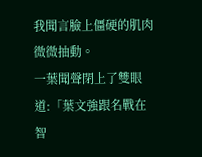我聞言臉上僵硬的肌肉微微抽動。
一葉聞聲閉上了雙眼道:「葉文強跟名戰在智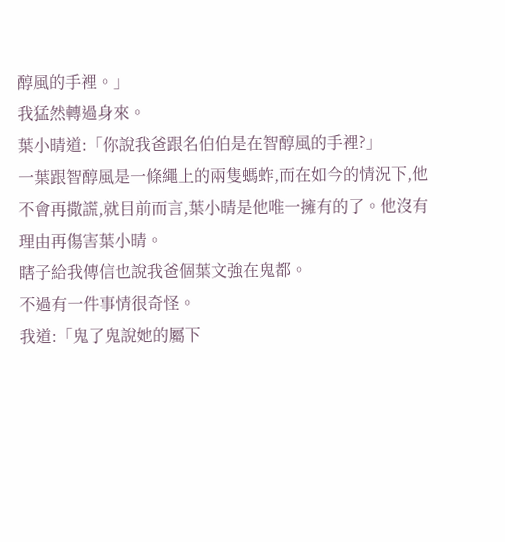醇風的手裡。」
我猛然轉過身來。
葉小晴道:「你說我爸跟名伯伯是在智醇風的手裡?」
一葉跟智醇風是一條繩上的兩隻螞蚱,而在如今的情況下,他不會再撒謊,就目前而言,葉小晴是他唯一擁有的了。他沒有理由再傷害葉小晴。
瞎子給我傳信也說我爸個葉文強在鬼都。
不過有一件事情很奇怪。
我道:「鬼了鬼說她的屬下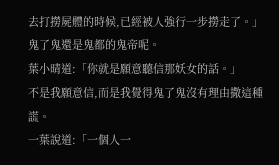去打撈屍體的時候,已經被人強行一步撈走了。」鬼了鬼還是鬼都的鬼帝呢。
葉小晴道:「你就是願意聽信那妖女的話。」
不是我願意信,而是我覺得鬼了鬼沒有理由撒這種謊。
一葉說道:「一個人一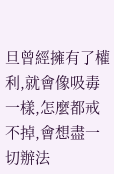旦曾經擁有了權利,就會像吸毒一樣,怎麼都戒不掉,會想盡一切辦法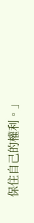保住自己的權利。」